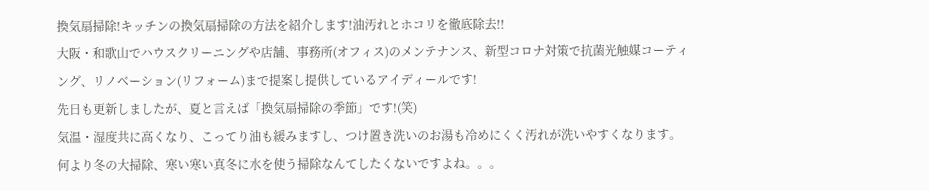換気扇掃除!キッチンの換気扇掃除の方法を紹介します!油汚れとホコリを徹底除去!!
大阪・和歌山でハウスクリーニングや店舗、事務所(オフィス)のメンテナンス、新型コロナ対策で抗菌光触媒コーティング、リノベーション(リフォーム)まで提案し提供しているアイディールです!
先日も更新しましたが、夏と言えば「換気扇掃除の季節」です!(笑)
気温・湿度共に高くなり、こってり油も緩みますし、つけ置き洗いのお湯も冷めにくく汚れが洗いやすくなります。
何より冬の大掃除、寒い寒い真冬に水を使う掃除なんてしたくないですよね。。。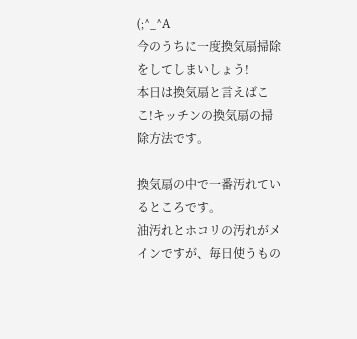(;^_^A
今のうちに一度換気扇掃除をしてしまいしょう!
本日は換気扇と言えばここ!キッチンの換気扇の掃除方法です。

換気扇の中で一番汚れているところです。
油汚れとホコリの汚れがメインですが、毎日使うもの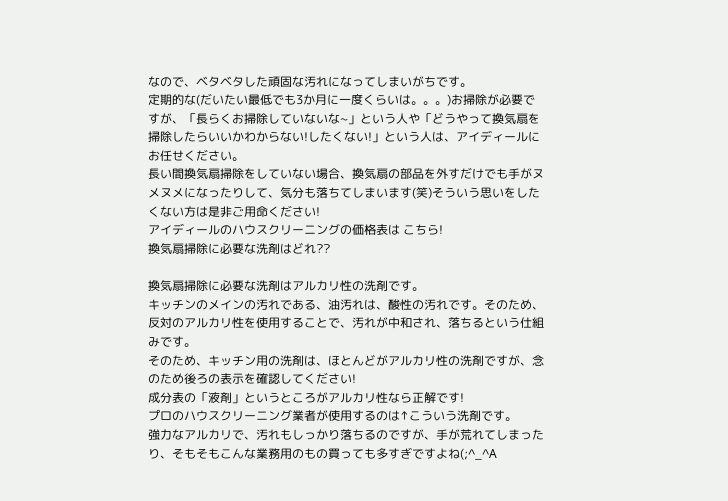なので、ベタベタした頑固な汚れになってしまいがちです。
定期的な(だいたい最低でも3か月に一度くらいは。。。)お掃除が必要ですが、「長らくお掃除していないな~」という人や「どうやって換気扇を掃除したらいいかわからない!したくない!」という人は、アイディールにお任せください。
長い間換気扇掃除をしていない場合、換気扇の部品を外すだけでも手がヌメヌメになったりして、気分も落ちてしまいます(笑)そういう思いをしたくない方は是非ご用命ください!
アイディールのハウスクリーニングの価格表は こちら!
換気扇掃除に必要な洗剤はどれ??

換気扇掃除に必要な洗剤はアルカリ性の洗剤です。
キッチンのメインの汚れである、油汚れは、酸性の汚れです。そのため、反対のアルカリ性を使用することで、汚れが中和され、落ちるという仕組みです。
そのため、キッチン用の洗剤は、ほとんどがアルカリ性の洗剤ですが、念のため後ろの表示を確認してください!
成分表の「液剤」というところがアルカリ性なら正解です!
プロのハウスクリーニング業者が使用するのは↑こういう洗剤です。
強力なアルカリで、汚れもしっかり落ちるのですが、手が荒れてしまったり、そもそもこんな業務用のもの買っても多すぎですよね(;^_^A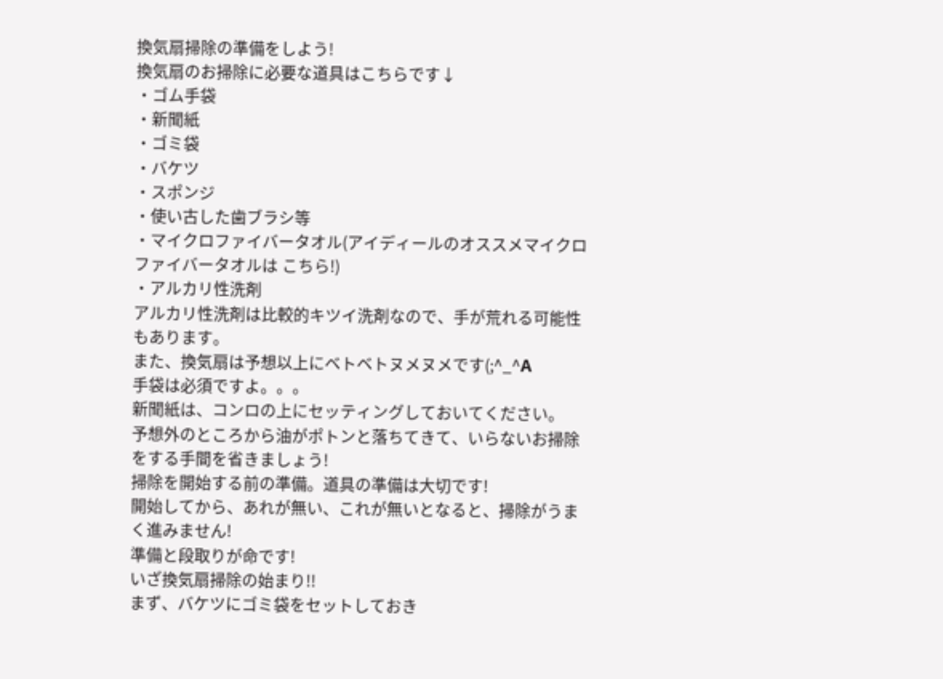換気扇掃除の準備をしよう!
換気扇のお掃除に必要な道具はこちらです↓
・ゴム手袋
・新聞紙
・ゴミ袋
・バケツ
・スポンジ
・使い古した歯ブラシ等
・マイクロファイバータオル(アイディールのオススメマイクロファイバータオルは こちら!)
・アルカリ性洗剤
アルカリ性洗剤は比較的キツイ洗剤なので、手が荒れる可能性もあります。
また、換気扇は予想以上にベトベトヌメヌメです(;^_^A
手袋は必須ですよ。。。
新聞紙は、コンロの上にセッティングしておいてください。
予想外のところから油がポトンと落ちてきて、いらないお掃除をする手間を省きましょう!
掃除を開始する前の準備。道具の準備は大切です!
開始してから、あれが無い、これが無いとなると、掃除がうまく進みません!
準備と段取りが命です!
いざ換気扇掃除の始まり!!
まず、バケツにゴミ袋をセットしておき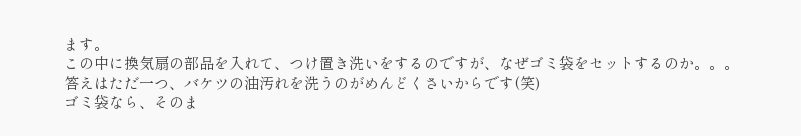ます。
この中に換気扇の部品を入れて、つけ置き洗いをするのですが、なぜゴミ袋をセットするのか。。。
答えはただ一つ、バケツの油汚れを洗うのがめんどくさいからです(笑)
ゴミ袋なら、そのま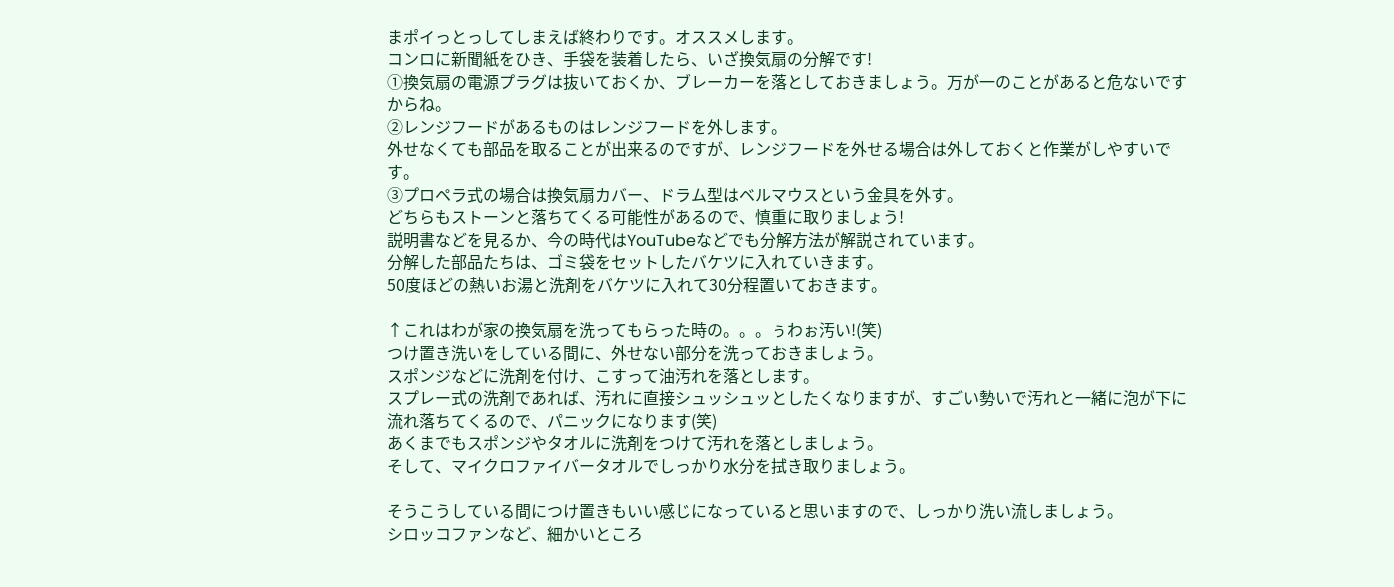まポイっとっしてしまえば終わりです。オススメします。
コンロに新聞紙をひき、手袋を装着したら、いざ換気扇の分解です!
①換気扇の電源プラグは抜いておくか、ブレーカーを落としておきましょう。万が一のことがあると危ないですからね。
②レンジフードがあるものはレンジフードを外します。
外せなくても部品を取ることが出来るのですが、レンジフードを外せる場合は外しておくと作業がしやすいです。
③プロペラ式の場合は換気扇カバー、ドラム型はベルマウスという金具を外す。
どちらもストーンと落ちてくる可能性があるので、慎重に取りましょう!
説明書などを見るか、今の時代はYouTubeなどでも分解方法が解説されています。
分解した部品たちは、ゴミ袋をセットしたバケツに入れていきます。
50度ほどの熱いお湯と洗剤をバケツに入れて30分程置いておきます。

↑これはわが家の換気扇を洗ってもらった時の。。。ぅわぉ汚い!(笑)
つけ置き洗いをしている間に、外せない部分を洗っておきましょう。
スポンジなどに洗剤を付け、こすって油汚れを落とします。
スプレー式の洗剤であれば、汚れに直接シュッシュッとしたくなりますが、すごい勢いで汚れと一緒に泡が下に流れ落ちてくるので、パニックになります(笑)
あくまでもスポンジやタオルに洗剤をつけて汚れを落としましょう。
そして、マイクロファイバータオルでしっかり水分を拭き取りましょう。

そうこうしている間につけ置きもいい感じになっていると思いますので、しっかり洗い流しましょう。
シロッコファンなど、細かいところ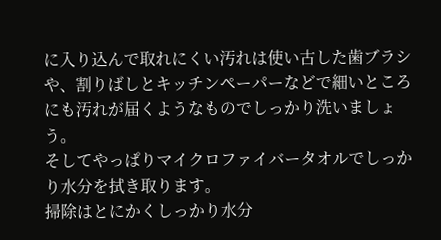に入り込んで取れにくい汚れは使い古した歯ブラシや、割りばしとキッチンペーパーなどで細いところにも汚れが届くようなものでしっかり洗いましょう。
そしてやっぱりマイクロファイバータオルでしっかり水分を拭き取ります。
掃除はとにかくしっかり水分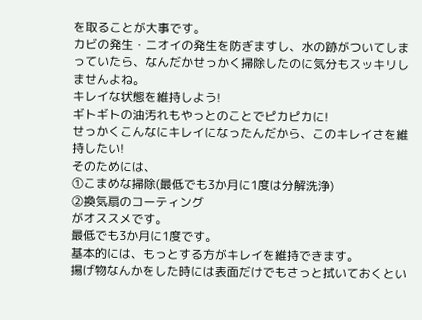を取ることが大事です。
カビの発生・ニオイの発生を防ぎますし、水の跡がついてしまっていたら、なんだかせっかく掃除したのに気分もスッキリしませんよね。
キレイな状態を維持しよう!
ギトギトの油汚れもやっとのことでピカピカに!
せっかくこんなにキレイになったんだから、このキレイさを維持したい!
そのためには、
①こまめな掃除(最低でも3か月に1度は分解洗浄)
②換気扇のコーティング
がオススメです。
最低でも3か月に1度です。
基本的には、もっとする方がキレイを維持できます。
揚げ物なんかをした時には表面だけでもさっと拭いておくとい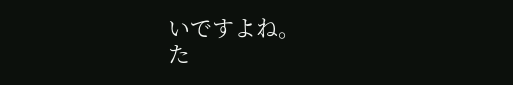いですよね。
た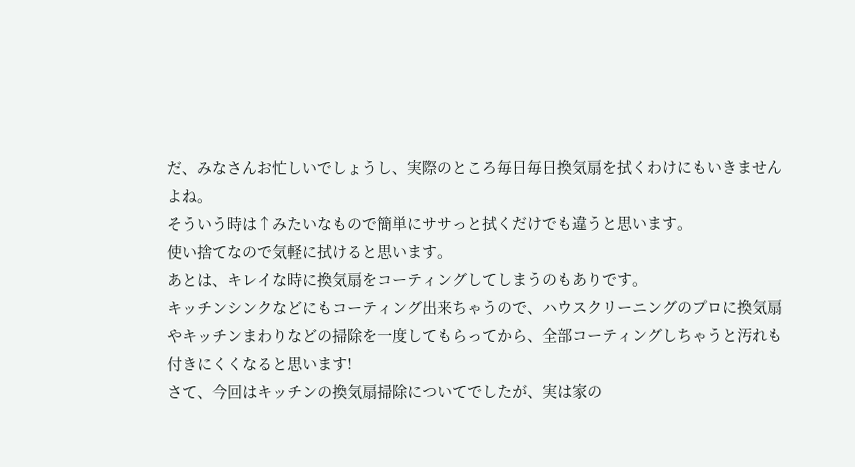だ、みなさんお忙しいでしょうし、実際のところ毎日毎日換気扇を拭くわけにもいきませんよね。
そういう時は↑みたいなもので簡単にササっと拭くだけでも違うと思います。
使い捨てなので気軽に拭けると思います。
あとは、キレイな時に換気扇をコーティングしてしまうのもありです。
キッチンシンクなどにもコーティング出来ちゃうので、ハウスクリーニングのプロに換気扇やキッチンまわりなどの掃除を一度してもらってから、全部コーティングしちゃうと汚れも付きにくくなると思います!
さて、今回はキッチンの換気扇掃除についてでしたが、実は家の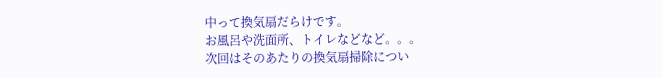中って換気扇だらけです。
お風呂や洗面所、トイレなどなど。。。
次回はそのあたりの換気扇掃除につい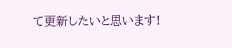て更新したいと思います!